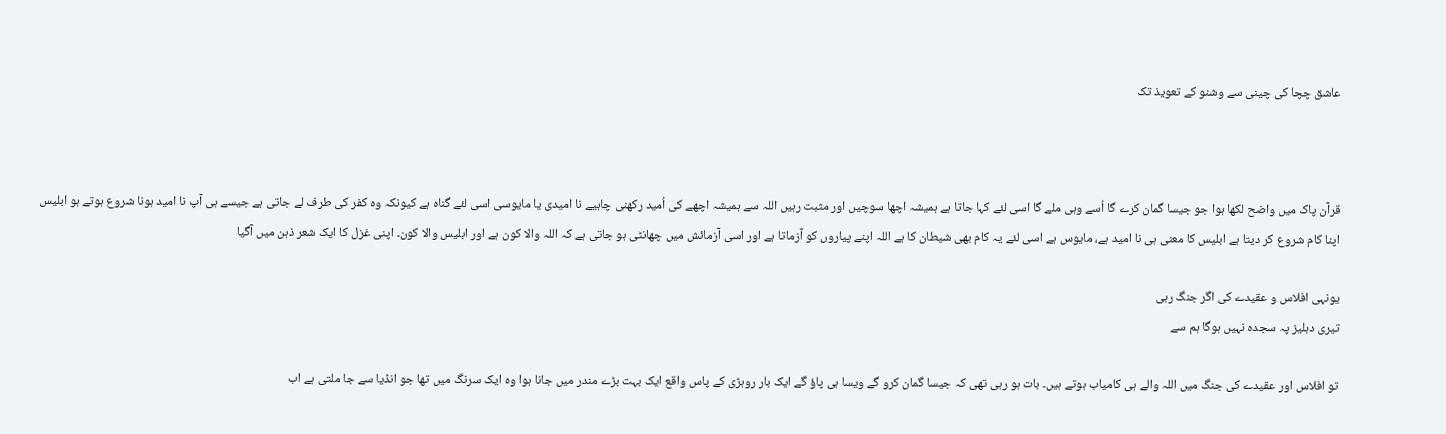عاشق چچا کی چینی سے وشنو کے تعویذ تک



قرآن پاک میں واضح لکھا ہوا جو جیسا گمان کرے گا اُسے وہی ملے گا اسی لئے کہا جاتا ہے ہمیشہ اچھا سوچیں اور مثبت رہیں اللہ سے ہمیشہ اچھے کی اُمید رکھنی چاہیے نا امیدی یا مایوسی اسی لئے گناہ ہے کیونکہ وہ کفر کی طرف لے جاتی ہے جیسے ہی آپ نا امید ہونا شروع ہوتے ہو ابلیس اپنا کام شروع کر دیتا ہے ابلیس کا معنی ہی نا امید ہے، مایوس ہے اسی لئے یہ کام بھی شیطان کا ہے اللہ اپنے پیاروں کو آزماتا ہے اور اسی آزمائش میں چھانٹی ہو جاتی ہے کہ اللہ والا کون ہے اور ابلیس والا کون۔ اپنی غزل کا ایک شعر ذہن میں آگیا

یونہی افلاس و عقیدے کی اگر جنگ رہی
تیری دہلیز پہ سجدہ نہیں ہوگا ہم سے

تو افلاس اور عقیدے کی جنگ میں اللہ والے ہی کامیاب ہوتے ہیں۔ بات ہو رہی تھی کہ جیسا گمان کرو گے ویسا ہی پاؤ گے ایک بار روہڑی کے پاس واقع ایک بہت بڑے مندر میں جانا ہوا وہ ایک سرنگ میں تھا جو انڈیا سے جا ملتی ہے اب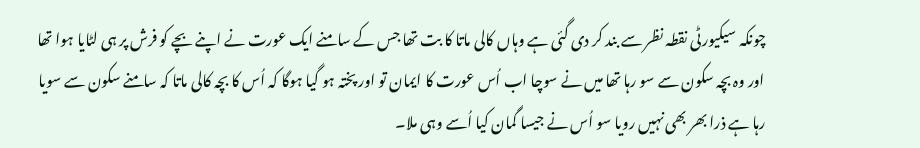چونکہ سیکیورٹی نقطہ نظر سے بند کر دی گئی ہے وہاں کالی ماتا کا بت تھا جس کے سامنے ایک عورت نے اپنے بچے کو فرش پر ہی لٹایا ہوا تھا اور وہ بچہ سکون سے سو رہا تھا میں نے سوچا اب اُس عورت کا ایمان تو اور پختہ ہو گیا ہوگا کہ اُس کا بچہ کالی ماتا کہ سامنے سکون سے سویا رہا ہے ذرا بھر بھی نہیں رویا سو اُس نے جیسا گمان کیا اُسے وہی ملا۔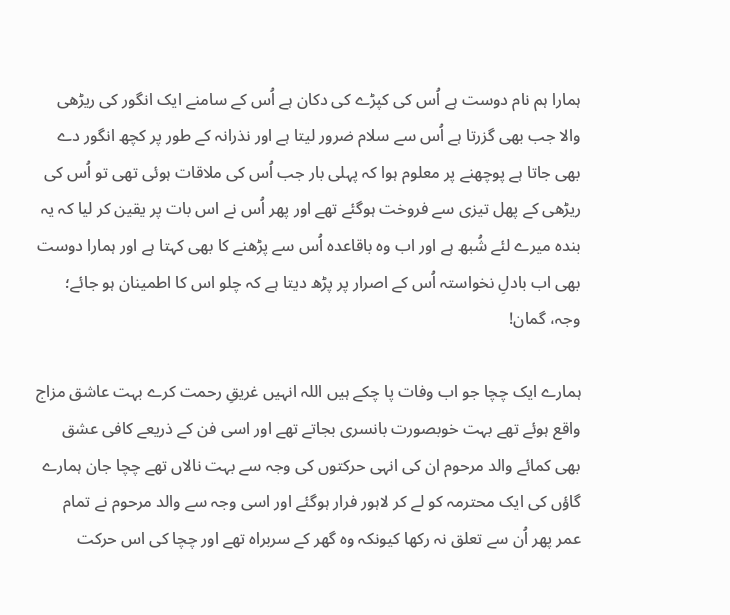ہمارا ہم نام دوست ہے اُس کی کپڑے کی دکان ہے اُس کے سامنے ایک انگور کی ریڑھی والا جب بھی گزرتا ہے اُس سے سلام ضرور لیتا ہے اور نذرانہ کے طور پر کچھ انگور دے بھی جاتا ہے پوچھنے پر معلوم ہوا کہ پہلی بار جب اُس کی ملاقات ہوئی تھی تو اُس کی ریڑھی کے پھل تیزی سے فروخت ہوگئے تھے اور پھر اُس نے اس بات پر یقین کر لیا کہ یہ بندہ میرے لئے شُبھ ہے اور اب وہ باقاعدہ اُس سے پڑھنے کا بھی کہتا ہے اور ہمارا دوست بھی اب بادلِ نخواستہ اُس کے اصرار پر پڑھ دیتا ہے کہ چلو اس کا اطمینان ہو جائے؛ وجہ، گمان!

ہمارے ایک چچا جو اب وفات پا چکے ہیں اللہ انہیں غریقِ رحمت کرے بہت عاشق مزاج واقع ہوئے تھے بہت خوبصورت بانسری بجاتے تھے اور اسی فن کے ذریعے کافی عشق بھی کمائے والد مرحوم ان کی انہی حرکتوں کی وجہ سے بہت نالاں تھے چچا جان ہمارے گاؤں کی ایک محترمہ کو لے کر لاہور فرار ہوگئے اور اسی وجہ سے والد مرحوم نے تمام عمر پھر اُن سے تعلق نہ رکھا کیونکہ وہ گھر کے سربراہ تھے اور چچا کی اس حرکت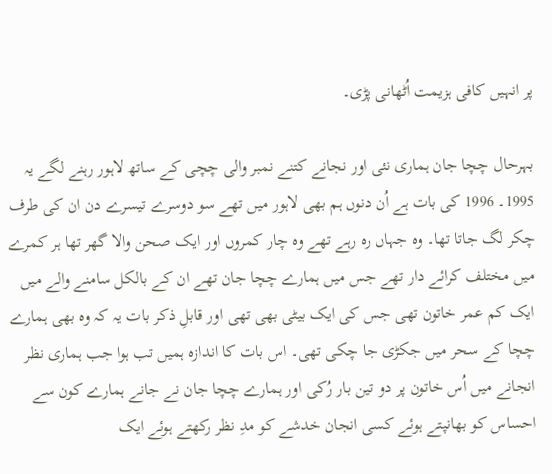پر انہیں کافی ہزیمت اُٹھانی پڑی۔

بہرحال چچا جان ہماری نئی اور نجانے کتنے نمبر والی چچی کے ساتھ لاہور رہنے لگے یہ 1995۔ 1996 کی بات ہے اُن دنوں ہم بھی لاہور میں تھے سو دوسرے تیسرے دن ان کی طرف چکر لگ جاتا تھا۔ وہ جہاں رہ رہے تھے وہ چار کمروں اور ایک صحن والا گھر تھا ہر کمرے میں مختلف کرائے دار تھے جس میں ہمارے چچا جان تھے ان کے بالکل سامنے والے میں ایک کم عمر خاتون تھی جس کی ایک بیٹی بھی تھی اور قابلِ ذکر بات یہ کہ وہ بھی ہمارے چچا کے سحر میں جکڑی جا چکی تھی۔ اس بات کا اندازہ ہمیں تب ہوا جب ہماری نظر انجانے میں اُس خاتون پر دو تین بار رُکی اور ہمارے چچا جان نے جانے ہمارے کون سے احساس کو بھانپتے ہوئے کسی انجان خدشے کو مدِ نظر رکھتے ہوئے ایک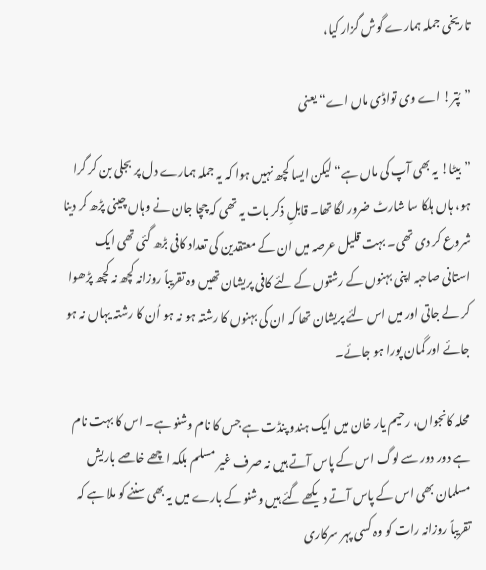تاریخی جملہ ہمارے گوش گزار کیا،

”پُتر! اے وی تواڈی ماں اے“ یعنی

”بیٹا! یہ بھی آپ کی ماں ہے“ لیکن ایسا کچھ نہیں ہوا کہ یہ جملہ ہمارے دل پر بجلی بن کر گرا ہو، ہاں ہلکا سا شارٹ ضرور لگا تھا۔ قابلِ ذکر بات یہ تھی کہ چچا جان نے وہاں چینی پڑھ کر دینا شروع کر دی تھی۔ بہت قلیل عرصہ میں ان کے معتقدین کی تعداد کافی بڑھ گئی تھی ایک استانی صاحبہ اپنی بہنوں کے رشتوں کے لئے کافی پریشان تھیں وہ تقریباً روزانہ کچھ نہ کچھ پڑھوا کر لے جاتی اور میں اس لئے پریشان تھا کہ ان کی بہنوں کا رشتہ ہو نہ ہو اُن کا رشتہ یہاں نہ ہو جائے اور گمان پورا ہو جائے۔

محلہ کانجواں، رحیم یار خان میں ایک ہندو پنڈت ہے جس کا نام وشنو ہے۔ اس کا بہت نام ہے دور دور سے لوگ اس کے پاس آتے ہیں نہ صرف غیر مسلم بلکہ اچھے خاصے باریش مسلمان بھی اس کے پاس آتے دیکھے گئے ہیں وشنو کے بارے میں یہ بھی سننے کو ملا ہے کہ تقریباً روزانہ رات کو وہ کسی پہر سرکاری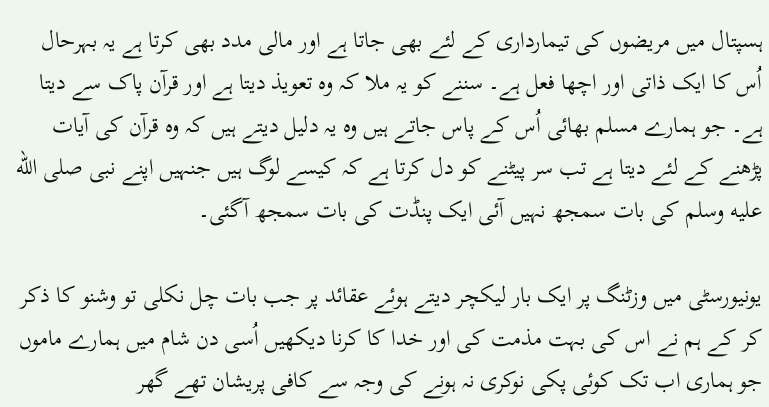ہسپتال میں مریضوں کی تیمارداری کے لئے بھی جاتا ہے اور مالی مدد بھی کرتا ہے یہ بہرحال اُس کا ایک ذاتی اور اچھا فعل ہے۔ سننے کو یہ ملا کہ وہ تعویذ دیتا ہے اور قرآن پاک سے دیتا ہے۔ جو ہمارے مسلم بھائی اُس کے پاس جاتے ہیں وہ یہ دلیل دیتے ہیں کہ وہ قرآن کی آیات پڑھنے کے لئے دیتا ہے تب سر پیٹنے کو دل کرتا ہے کہ کیسے لوگ ہیں جنہیں اپنے نبی صلى الله عليه وسلم کی بات سمجھ نہیں آئی ایک پنڈت کی بات سمجھ آگئی۔

یونیورسٹی میں وزٹنگ پر ایک بار لیکچر دیتے ہوئے عقائد پر جب بات چل نکلی تو وشنو کا ذکر کر کے ہم نے اس کی بہت مذمت کی اور خدا کا کرنا دیکھیں اُسی دن شام میں ہمارے ماموں جو ہماری اب تک کوئی پکی نوکری نہ ہونے کی وجہ سے کافی پریشان تھے گھر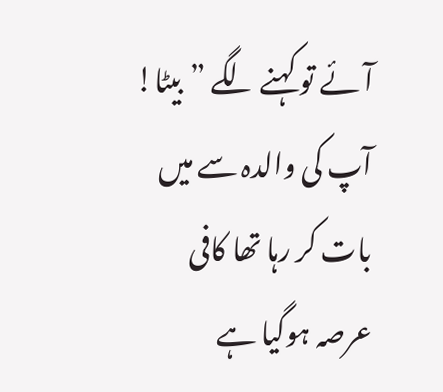آئے تو کہنے لگے ”بیٹا! آپ کی والدہ سے میں بات کر رہا تھا کافی عرصہ ہوگیا ہے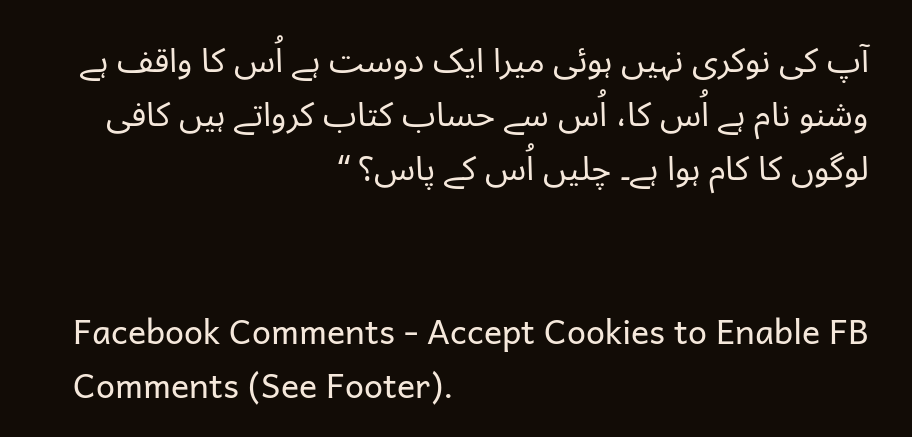آپ کی نوکری نہیں ہوئی میرا ایک دوست ہے اُس کا واقف ہے وشنو نام ہے اُس کا، اُس سے حساب کتاب کرواتے ہیں کافی لوگوں کا کام ہوا ہے۔ چلیں اُس کے پاس؟ “


Facebook Comments - Accept Cookies to Enable FB Comments (See Footer).